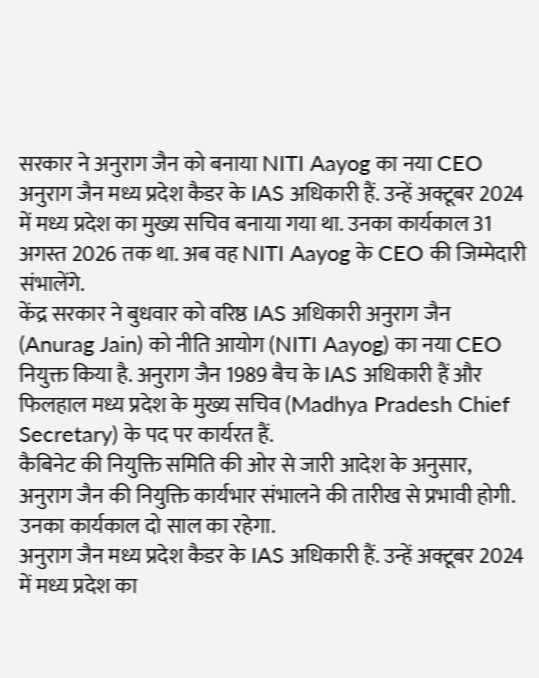सरकार ने अनुराग जैन को बनाया NITI Aayog का नया CEO
अनुराग जैन मध्य प्रदेश कैडर के IAS अधिकारी हैं. उन्हें अक्टूबर 2024 में मध्य प्रदेश का मुख्य सचिव बनाया गया था. उनका कार्यकाल 31 अगस्त 2026 तक था. अब वह NITI Aayog के CEO की जिम्मेदारी संभालेंगे.
केंद्र सरकार ने बुधवार को वरिष्ठ IAS अधिकारी अनुराग जैन (Anurag Jain) को नीति आयोग (NITI Aayog) का नया CEO नियुक्त किया है. अनुराग जैन 1989 बैच के IAS अधिकारी हैं और फिलहाल मध्य प्रदेश के मुख्य सचिव (Madhya Pradesh Chief Secretary) के पद पर कार्यरत हैं.
कैबिनेट की नियुक्ति समिति की ओर से जारी आदेश के अनुसार, अनुराग जैन की नियुक्ति कार्यभार संभालने की तारीख से प्रभावी होगी. उनका कार्यकाल दो साल का रहेगा.
अनुराग जैन मध्य प्रदेश कैडर के IAS अधिकारी हैं. उन्हें अक्टूबर 2024 में मध्य प्रदेश का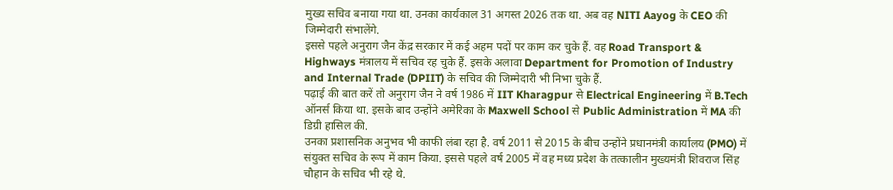मुख्य सचिव बनाया गया था. उनका कार्यकाल 31 अगस्त 2026 तक था. अब वह NITI Aayog के CEO की जिम्मेदारी संभालेंगे.
इससे पहले अनुराग जैन केंद्र सरकार में कई अहम पदों पर काम कर चुके हैं. वह Road Transport & Highways मंत्रालय में सचिव रह चुके हैं. इसके अलावा Department for Promotion of Industry and Internal Trade (DPIIT) के सचिव की जिम्मेदारी भी निभा चुके हैं.
पढ़ाई की बात करें तो अनुराग जैन ने वर्ष 1986 में IIT Kharagpur से Electrical Engineering में B.Tech ऑनर्स किया था. इसके बाद उन्होंने अमेरिका के Maxwell School से Public Administration में MA की डिग्री हासिल की.
उनका प्रशासनिक अनुभव भी काफी लंबा रहा है. वर्ष 2011 से 2015 के बीच उन्होंने प्रधानमंत्री कार्यालय (PMO) में संयुक्त सचिव के रूप में काम किया. इससे पहले वर्ष 2005 में वह मध्य प्रदेश के तत्कालीन मुख्यमंत्री शिवराज सिंह चौहान के सचिव भी रहे थे.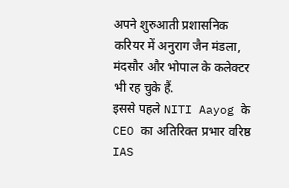अपने शुरुआती प्रशासनिक करियर में अनुराग जैन मंडला, मंदसौर और भोपाल के कलेक्टर भी रह चुके हैं.
इससे पहले NITI Aayog के CEO का अतिरिक्त प्रभार वरिष्ठ IAS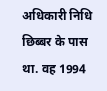अधिकारी निधि छिब्बर के पास था. वह 1994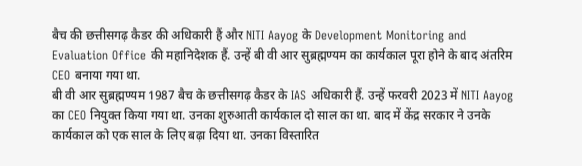बैच की छत्तीसगढ़ कैडर की अधिकारी हैं और NITI Aayog के Development Monitoring and Evaluation Office की महानिदेशक हैं. उन्हें बी वी आर सुब्रह्मण्यम का कार्यकाल पूरा होने के बाद अंतरिम CEO बनाया गया था.
बी वी आर सुब्रह्मण्यम 1987 बैच के छत्तीसगढ़ कैडर के IAS अधिकारी हैं. उन्हें फरवरी 2023 में NITI Aayog का CEO नियुक्त किया गया था. उनका शुरुआती कार्यकाल दो साल का था. बाद में केंद्र सरकार ने उनके कार्यकाल को एक साल के लिए बढ़ा दिया था. उनका विस्तारित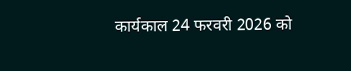कार्यकाल 24 फरवरी 2026 को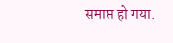समाप्त हो गया.